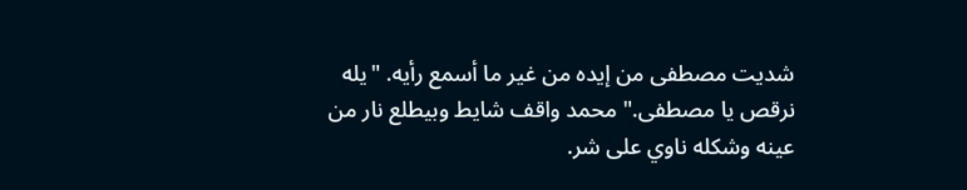شديت مصطفى من إيده من غير ما أسمع رأيه. "يله نرقص يا مصطفى." محمد واقف شايط وبيطلع نار من عينه وشكله ناوي على شر.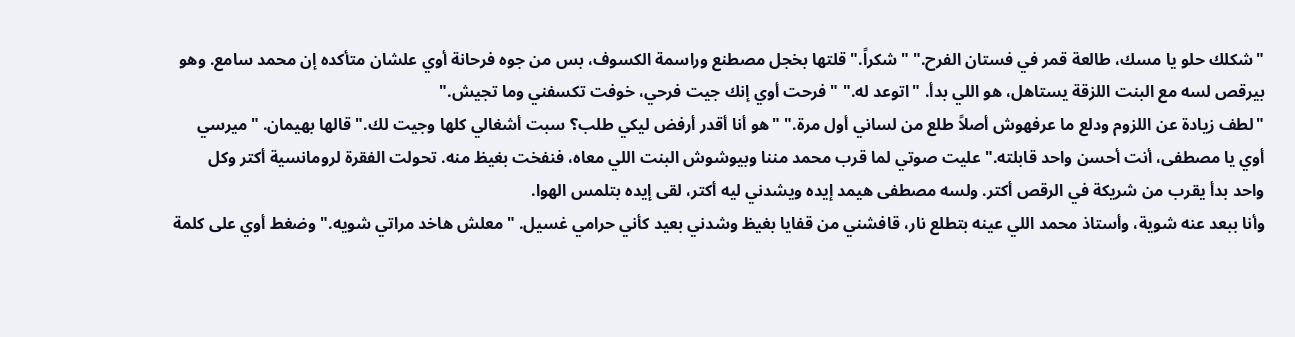"شكلك حلو يا مسك، طالعة قمر في فستان الفرح." "شكراً." قلتها بخجل مصطنع وراسمة الكسوف، بس من جوه فرحانة أوي علشان متأكده إن محمد سامع. وهو بيرقص لسه مع البنت اللزقة يستاهل، هو اللي بدأ. "اتوعد له." "فرحت أوي إنك جيت فرحي، خوفت تكسفني وما تجيش."
"لطف زيادة عن اللزوم ودلع ما عرفهوش أصلاً طلع من لساني أول مرة." "هو أنا أقدر أرفض ليكي طلب؟ سبت أشغالي كلها وجيت لك." قالها بهيمان. "ميرسي أوي يا مصطفى، أنت أحسن واحد قابلته." عليت صوتي لما قرب محمد مننا وبيوشوش البنت اللي معاه، فنفخت بغيظ منه. تحولت الفقرة لرومانسية أكتر وكل واحد بدأ يقرب من شريكة في الرقص أكتر. ولسه مصطفى هيمد إيده ويشدني ليه أكتر، لقى إيده بتلمس الهوا.
وأنا ببعد عنه شوية، وأستاذ محمد اللي عينه بتطلع نار، قافشني من قفايا بغيظ وشدني بعيد كأني حرامي غسيل. "معلش هاخد مراتي شويه." وضغط أوي على كلمة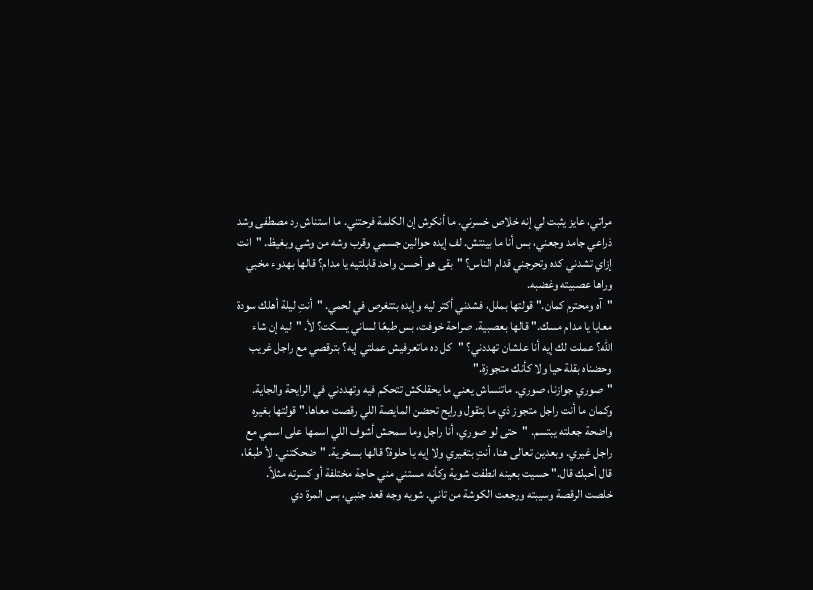مراتي، عايز يثبت لي إنه خلاص خسرني. ما أنكرش إن الكلمة فرحتني. ما استناش رد مصطفى وشد ذراعي جامد وجعني، بس أنا ما بينتش. لف إيده حوالين جسمي وقرب وشه من وشي وبغيظ. "انت إزاي تشدني كده وتحرجني قدام الناس؟ "بقى هو أحسن واحد قابلتيه يا مدام؟ قالها بهدوء مخبي وراها عصبيته وغضبه.
"آه ومحترم كمان." قولتها بملل، فشدني أكتر ليه وإيده بتتغرص في لحمي. "أنتِ ليلة أهلك سودة معايا يا مدام مسك." قالها بعصبية. صراحة خوفت، بس طبعًا لساني يسكت؟ لأ. "ليه إن شاء الله؟ عملت لك إيه أنا علشان تهددني؟ "كل ده ماتعرفيش عملتي إيه؟ بترقصي مع راجل غريب وحضناه بقلة حيا ولا كأنك متجوزة."
"صوري جوازنا، صوري. ماتنساش يعني ما يحقلكش تتحكم فيه وتهددني في الرايحة والجاية. وكمان ما أنت راجل متجوز ذي ما بتقول ورايح تحضن المايصة اللي رقصت معاها." قولتها بغيره واضحة جعلته يبتسم. "حتى لو صوري، أنا راجل وما سمحش أشوف اللي اسمها على اسمي مع راجل غيري. وبعدين تعالى هنا، أنتِ بتغيري ولا إيه يا حلوة؟ قالها بسخرية. "ضحكتني. لأ طبعًا، قال أحبك قال." حسيت بعينه انطفت شوية وكأنه مستني مني حاجة مختلفة أو كسرته مثلاً.
خلصت الرقصة وسيبته ورجعت الكوشة من تاني. شويه وجه قعد جنبي، بس المرة دي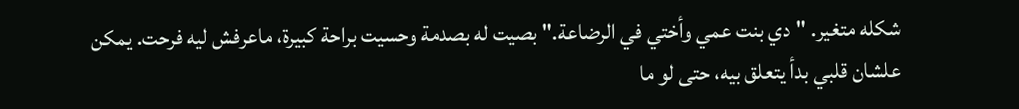شكله متغير. "دي بنت عمي وأختي في الرضاعة." بصيت له بصدمة وحسيت براحة كبيرة، ماعرفش ليه فرحت. يمكن علشان قلبي بدأ يتعلق بيه، حتى لو ما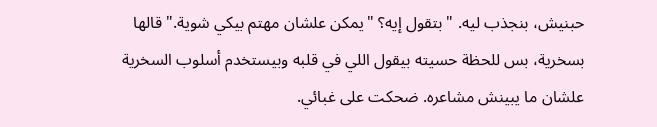حبنيش، بنجذب ليه. "بتقول إيه؟ "يمكن علشان مهتم بيكي شوية." قالها بسخرية، بس للحظة حسيته بيقول اللي في قلبه وبيستخدم أسلوب السخرية علشان ما يبينش مشاعره. ضحكت على غبائي.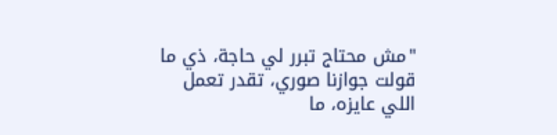"مش محتاج تبرر لي حاجة، ذي ما قولت جوازنا صوري، تقدر تعمل اللي عايزه، ما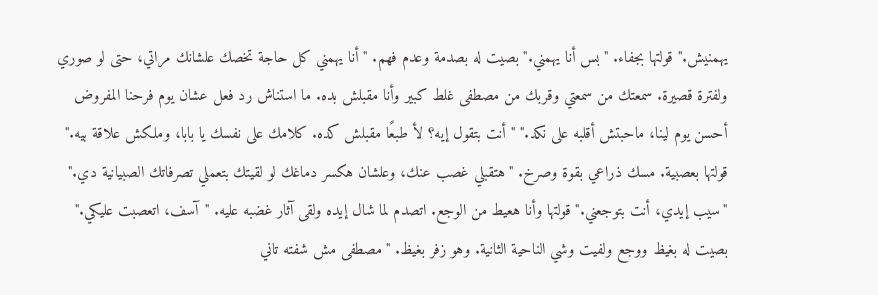يهمنيش." قولتها بجفاء. "بس أنا يهمني." بصيت له بصدمة وعدم فهم. "أنا يهمني كل حاجة تخصك علشانك مراتي، حتى لو صوري ولفترة قصيرة. سمعتك من سمعتي وقربك من مصطفى غلط كبير وأنا مقبلش بده. ما استناش رد فعل عشان يوم فرحنا المفروض أحسن يوم لينا، ماحبتش أقلبه على نكد." "أنت بتقول إيه؟ لأ طبعًا مقبلش كده. كلامك على نفسك يا بابا، وملكش علاقة بيه."
قولتها بعصبية. مسك ذراعي بقوة وصرخ. "هتقبلي غصب عنك، وعلشان هكسر دماغك لو لقيتك بتعملي تصرفاتك الصبيانية دي." "سيب إيدي، أنت بتوجعني." قولتها وأنا هعيط من الوجع. اتصدم لما شال إيده ولقى آثار غضبه عليه. "آسف، اتعصبت عليكي." بصيت له بغيظ ووجع ولفيت وشي الناحية الثانية. وهو زفر بغيظ. "مصطفى مش شفته تاني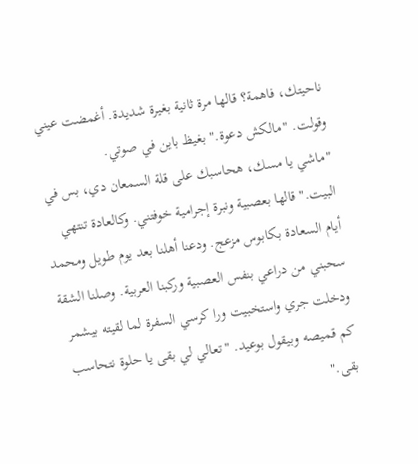ناحيتك، فاهمة؟ قالها مرة ثانية بغيرة شديدة. أغمضت عيني وقولت. "مالكش دعوة." بغيظ باين في صوتي.
"ماشي يا مسك، هحاسبك على قلة السمعان دي، بس في البيت." قالها بعصبية ونبرة إجرامية خوفتني. وكالعادة تنتهي أيام السعادة بكابوس مزعج. ودعنا أهلنا بعد يوم طويل ومحمد سحبني من دراعي بنفس العصبية وركبنا العربية. وصلنا الشقة ودخلت جري واستخبيت ورا كرسي السفرة لما لقيته بيشمر كم قميصه وبيقول بوعيد. "تعالي لي بقى يا حلوة نتحاسب بقى."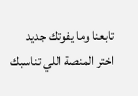تابعنا وما يفوتك جديد
اختر المنصة اللي تناسبك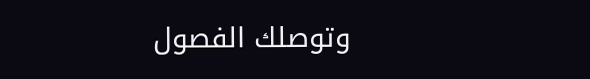وتوصلك الفصول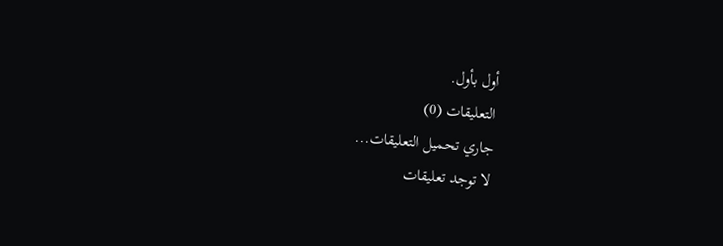أول بأول.
التعليقات (0)
جاري تحميل التعليقات...
لا توجد تعليقات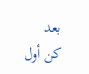بعد
كن أول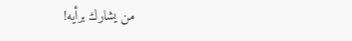من يشارك برأيه!